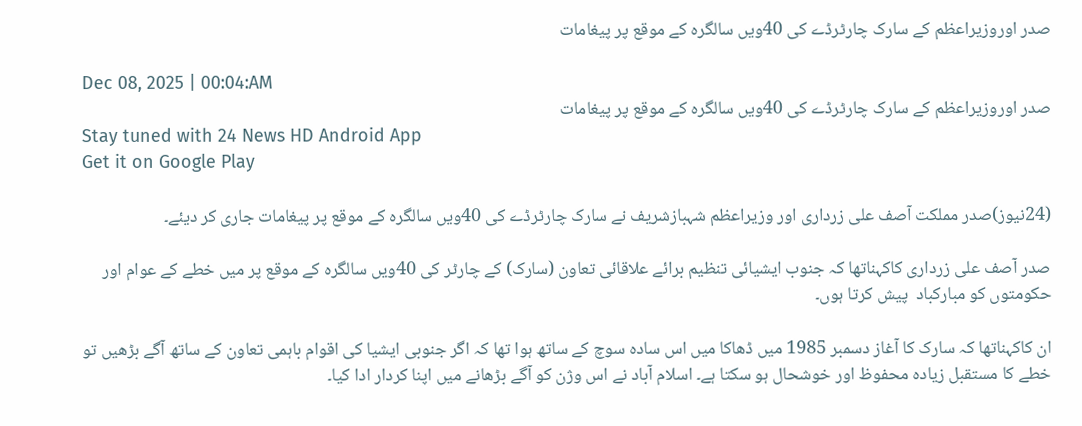صدر اوروزیراعظم کے سارک چارٹرڈے کی 40ویں سالگرہ کے موقع پر پیغامات

Dec 08, 2025 | 00:04:AM
صدر اوروزیراعظم کے سارک چارٹرڈے کی 40ویں سالگرہ کے موقع پر پیغامات
Stay tuned with 24 News HD Android App
Get it on Google Play

(24نیوز)صدر مملکت آصف علی زرداری اور وزیراعظم شہبازشریف نے سارک چارٹرڈے کی 40ویں سالگرہ کے موقع پر پیغامات جاری کر دیئے۔

صدر آصف علی زرداری کاکہناتھا کہ جنوب ایشیائی تنظیم برائے علاقائی تعاون (سارک) کے چارٹر کی 40ویں سالگرہ کے موقع پر میں خطے کے عوام اور حکومتوں کو مبارکباد  پیش کرتا ہوں۔

ان کاکہناتھا کہ سارک کا آغاز دسمبر 1985 میں ڈھاکا میں اس سادہ سوچ کے ساتھ ہوا تھا کہ اگر جنوبی ایشیا کی اقوام باہمی تعاون کے ساتھ آگے بڑھیں تو خطے کا مستقبل زیادہ محفوظ اور خوشحال ہو سکتا ہے۔ اسلام آباد نے اس وژن کو آگے بڑھانے میں اپنا کردار ادا کیا۔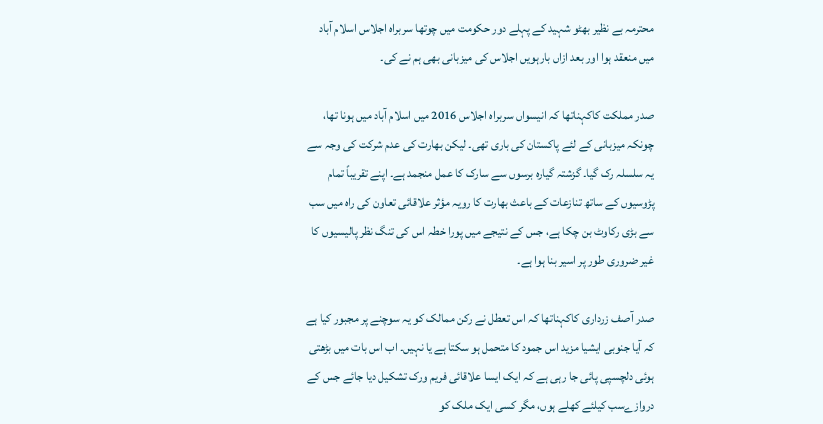محترمہ بے نظیر بھٹو شہید کے پہلے دور حکومت میں چوتھا سربراہ اجلاس اسلام آباد میں منعقد ہوا اور بعد ازاں بارہویں اجلاس کی میزبانی بھی ہم نے کی۔

صدر مملکت کاکہناتھا کہ انیسواں سربراہ اجلاس 2016 میں اسلام آباد میں ہونا تھا،   چونکہ میزبانی کے لئے پاکستان کی باری تھی۔ لیکن بھارت کی عدم شرکت کی وجہ سے یہ سلسلہ رک گیا۔ گزشتہ گیارہ برسوں سے سارک کا عمل منجمد ہے۔ اپنے تقریباً تمام پڑوسیوں کے ساتھ تنازعات کے باعث بھارت کا رویہ مؤثر علاقائی تعاون کی راہ میں سب سے بڑی رکاوٹ بن چکا ہے، جس کے نتیجے میں پورا خطہ اس کی تنگ نظر پالیسیوں کا غیر ضروری طور پر اسیر بنا ہوا ہے۔

صدر آصف زرداری کاکہناتھا کہ اس تعطل نے رکن ممالک کو یہ سوچنے پر مجبور کیا ہے کہ آیا جنوبی ایشیا مزید اس جمود کا متحمل ہو سکتا ہے یا نہیں۔ اب اس بات میں بڑھتی ہوئی دلچسپی پائی جا رہی ہے کہ ایک ایسا علاقائی فریم ورک تشکیل دیا جائے جس کے دروازےسب کیلئے کھلے ہوں، مگر کسی ایک ملک کو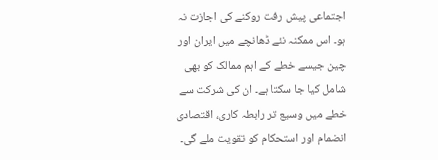اجتماعی پیش رفت روکنے کی اجازت نہ ہو۔ اس ممکنہ نئے ڈھانچے میں ایران اور چین جیسے خطے کے اہم ممالک کو بھی شامل کیا جا سکتا ہے۔ ان کی شرکت سے خطے میں وسیع تر رابطہ کاری، اقتصادی انضمام اور استحکام کو تقویت ملے گی۔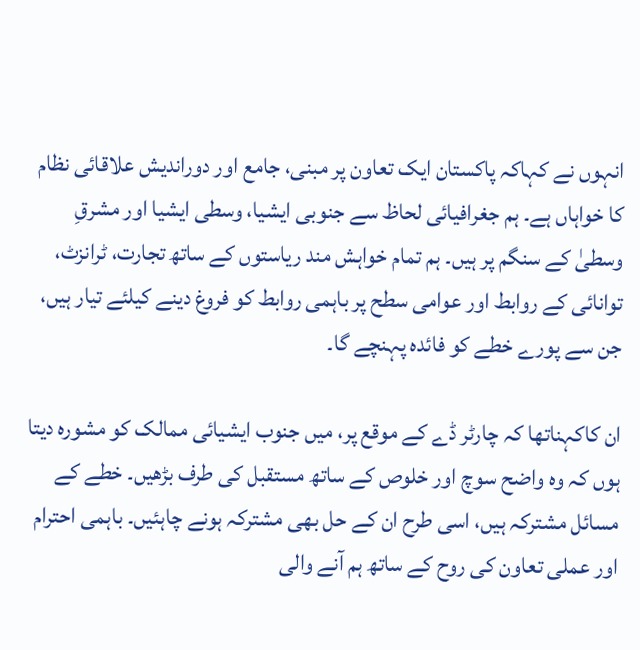انہوں نے کہاکہ پاکستان ایک تعاون پر مبنی، جامع اور دوراندیش علاقائی نظام کا خواہاں ہے۔ ہم جغرافیائی لحاظ سے جنوبی ایشیا، وسطی ایشیا اور مشرقِ وسطیٰ کے سنگم پر ہیں۔ ہم تمام خواہش مند ریاستوں کے ساتھ تجارت، ٹرانزٹ، توانائی کے روابط اور عوامی سطح پر باہمی روابط کو فروغ دینے کیلئے تیار ہیں، جن سے پورے خطے کو فائدہ پہنچے گا۔

ان کاکہناتھا کہ چارٹر ڈے کے موقع پر، میں جنوب ایشیائی ممالک کو مشورہ دیتا ہوں کہ وہ واضح سوچ اور خلوص کے ساتھ مستقبل کی طرف بڑھیں۔ خطے کے مسائل مشترکہ ہیں، اسی طرح ان کے حل بھی مشترکہ ہونے چاہئیں۔ باہمی احترام اور عملی تعاون کی روح کے ساتھ ہم آنے والی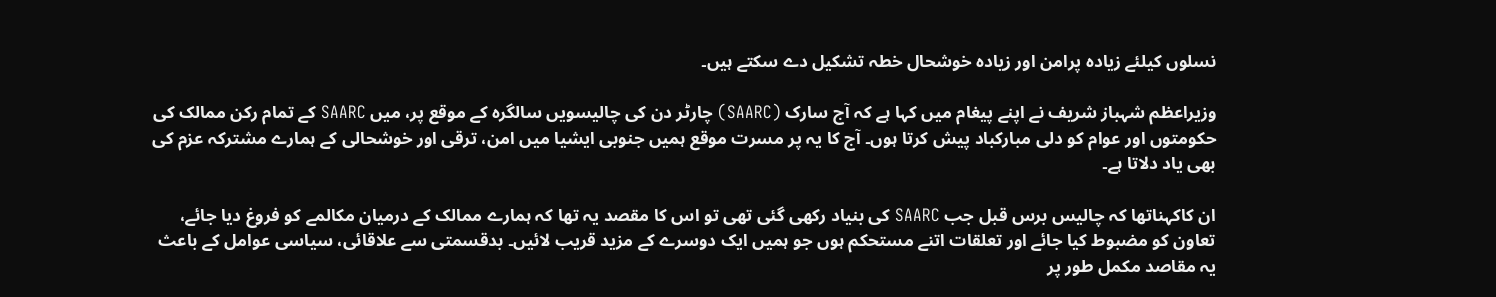نسلوں کیلئے زیادہ پرامن اور زیادہ خوشحال خطہ تشکیل دے سکتے ہیں۔

وزیراعظم شہباز شریف نے اپنے پیغام میں کہا ہے کہ آج سارک (SAARC) چارٹر دن کی چالیسویں سالگرہ کے موقع پر، میں SAARC کے تمام رکن ممالک کی حکومتوں اور عوام کو دلی مبارکباد پیش کرتا ہوں۔ آج کا یہ پر مسرت موقع ہمیں جنوبی ایشیا میں امن، ترقی اور خوشحالی کے ہمارے مشترکہ عزم کی بھی یاد دلاتا ہے۔

ان کاکہناتھا کہ چالیس برس قبل جب SAARC کی بنیاد رکھی گئی تھی تو اس کا مقصد یہ تھا کہ ہمارے ممالک کے درمیان مکالمے کو فروغ دیا جائے، تعاون کو مضبوط کیا جائے اور تعلقات اتنے مستحکم ہوں جو ہمیں ایک دوسرے کے مزید قریب لائیں۔ بدقسمتی سے علاقائی، سیاسی عوامل کے باعث یہ مقاصد مکمل طور پر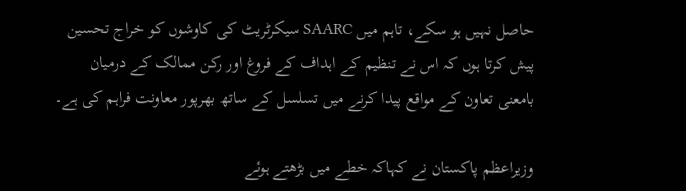حاصل نہیں ہو سکے، تاہم میں SAARC سیکرٹریٹ کی کاوشوں کو خراج تحسین پیش کرتا ہوں کہ اس نے تنظیم کے اہداف کے فروغ اور رکن ممالک کے درمیان بامعنی تعاون کے مواقع پیدا کرنے میں تسلسل کے ساتھ بھرپور معاونت فراہم کی ہے۔

وزیراعظم پاکستان نے کہاکہ خطے میں بڑھتے ہوئے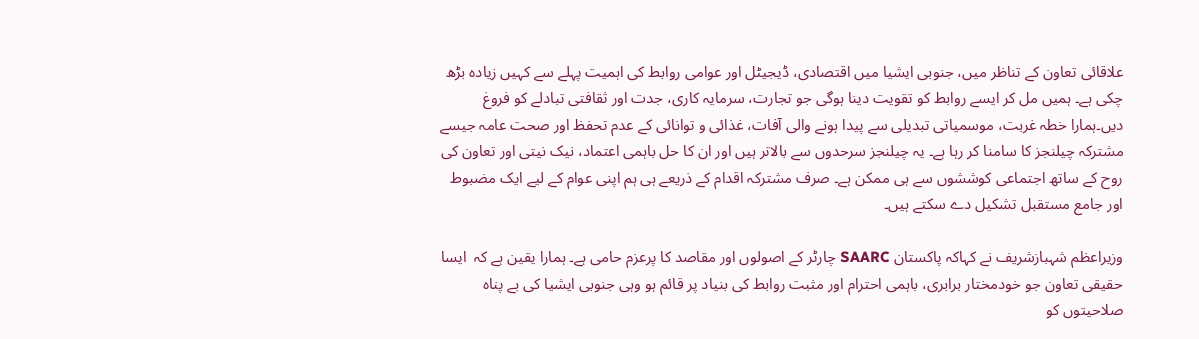علاقائی تعاون کے تناظر میں، جنوبی ایشیا میں اقتصادی، ڈیجیٹل اور عوامی روابط کی اہمیت پہلے سے کہیں زیادہ بڑھ چکی ہے۔ ہمیں مل کر ایسے روابط کو تقویت دینا ہوگی جو تجارت، سرمایہ کاری، جدت اور ثقافتی تبادلے کو فروغ دیں۔ہمارا خطہ غربت، موسمیاتی تبدیلی سے پیدا ہونے والی آفات، غذائی و توانائی کے عدم تحفظ اور صحت عامہ جیسے مشترکہ چیلنجز کا سامنا کر رہا ہے۔ یہ چیلنجز سرحدوں سے بالاتر ہیں اور ان کا حل باہمی اعتماد، نیک نیتی اور تعاون کی روح کے ساتھ اجتماعی کوششوں سے ہی ممکن ہے۔ صرف مشترکہ اقدام کے ذریعے ہی ہم اپنی عوام کے لیے ایک مضبوط اور جامع مستقبل تشکیل دے سکتے ہیں۔

وزیراعظم شہبازشریف نے کہاکہ پاکستان SAARC چارٹر کے اصولوں اور مقاصد کا پرعزم حامی ہے۔ ہمارا یقین ہے کہ  ایسا حقیقی تعاون جو خودمختار برابری، باہمی احترام اور مثبت روابط کی بنیاد پر قائم ہو وہی جنوبی ایشیا کی بے پناہ صلاحیتوں کو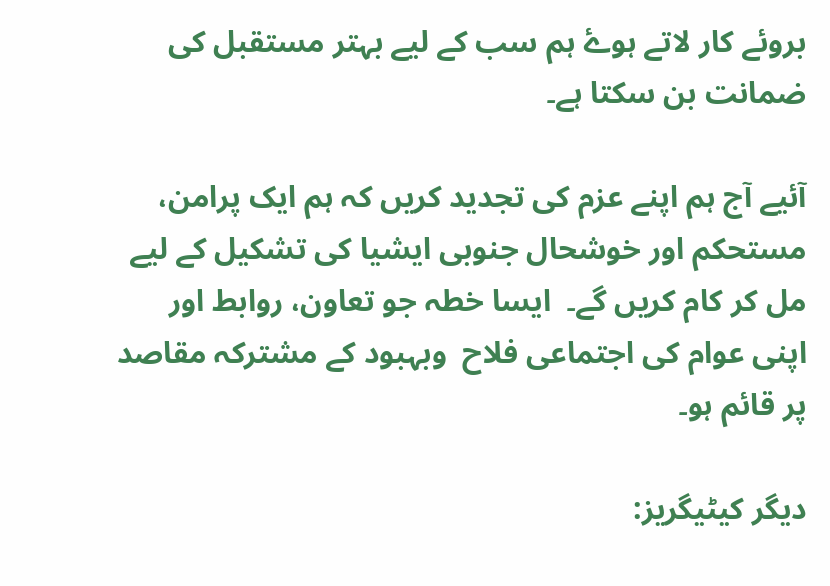بروئے کار لاتے ہوۓ ہم سب کے لیے بہتر مستقبل کی ضمانت بن سکتا ہے۔

آئیے آج ہم اپنے عزم کی تجدید کریں کہ ہم ایک پرامن، مستحکم اور خوشحال جنوبی ایشیا کی تشکیل کے لیے مل کر کام کریں گے۔  ایسا خطہ جو تعاون، روابط اور اپنی عوام کی اجتماعی فلاح  وبہبود کے مشترکہ مقاصد پر قائم ہو۔

دیگر کیٹیگریز: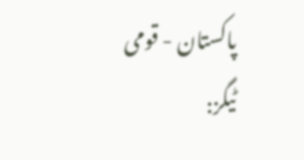پاکستان - قومی
ٹیگز: